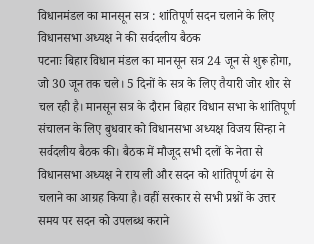विधानमंडल का मानसून सत्र : शांतिपूर्ण सदन चलाने के लिए विधानसभा अध्यक्ष ने की सर्वदलीय बैठक
पटनाः बिहार विधान मंडल का मानसून सत्र 24 जून से शुरू होगा, जो 30 जून तक चले। 5 दिनों के सत्र के लिए तैयारी जोर शोर से चल रही है। मानसून सत्र के दौरान बिहार विधान सभा के शांतिपूर्ण संचालन के लिए बुधवार को विधानसभा अध्यक्ष विजय सिन्हा ने सर्वदलीय बैठक की। बैठक में मौजूद सभी दलों के नेता से विधानसभा अध्यक्ष ने राय ली और सदन को शांतिपूर्ण ढंग से चलाने का आग्रह किया है। वहीं सरकार से सभी प्रश्नों के उत्तर समय पर सदन को उपलब्ध कराने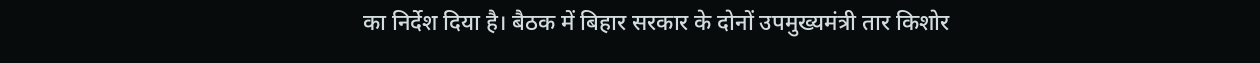का निर्देश दिया है। बैठक में बिहार सरकार के दोनों उपमुख्यमंत्री तार किशोर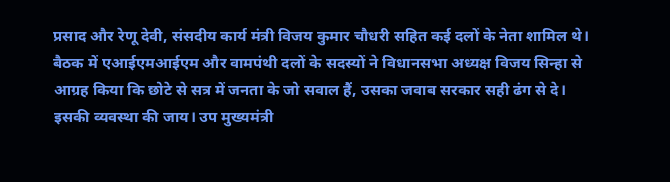प्रसाद और रेणू देवी, संसदीय कार्य मंत्री विजय कुमार चौधरी सहित कई दलों के नेता शामिल थे। बैठक में एआईएमआईएम और वामपंथी दलों के सदस्यों ने विधानसभा अध्यक्ष विजय सिन्हा से आग्रह किया कि छोटे से सत्र में जनता के जो सवाल हैं, उसका जवाब सरकार सही ढंग से दे। इसकी व्यवस्था की जाय। उप मुख्यमंत्री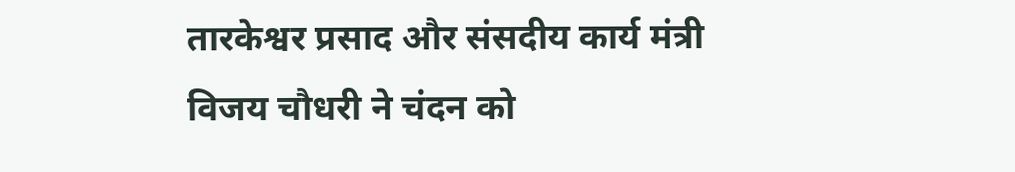तारकेश्वर प्रसाद और संसदीय कार्य मंत्री विजय चौधरी ने चंदन को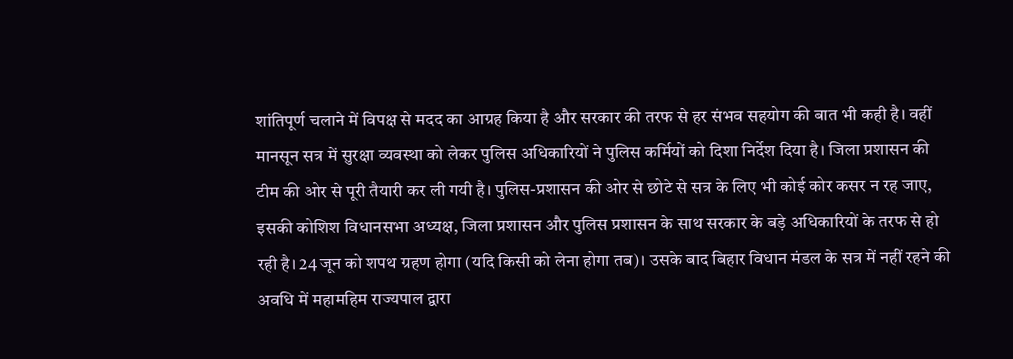शांतिपूर्ण चलाने में विपक्ष से मदद का आग्रह किया है और सरकार की तरफ से हर संभव सहयोग की बात भी कही है। वहीं मानसून सत्र में सुरक्षा व्यवस्था को लेकर पुलिस अधिकारियों ने पुलिस कर्मियों को दिशा निर्देश दिया है। जिला प्रशासन की टीम की ओर से पूरी तैयारी कर ली गयी है। पुलिस-प्रशासन की ओर से छोटे से सत्र के लिए भी कोई कोर कसर न रह जाए, इसकी कोशिश विधानसभा अध्यक्ष, जिला प्रशासन और पुलिस प्रशासन के साथ सरकार के बड़े अधिकारियों के तरफ से हो रही है। 24 जून को शपथ ग्रहण होगा (यदि किसी को लेना होगा तब)। उसके बाद बिहार विधान मंडल के सत्र में नहीं रहने की अवधि में महामहिम राज्यपाल द्वारा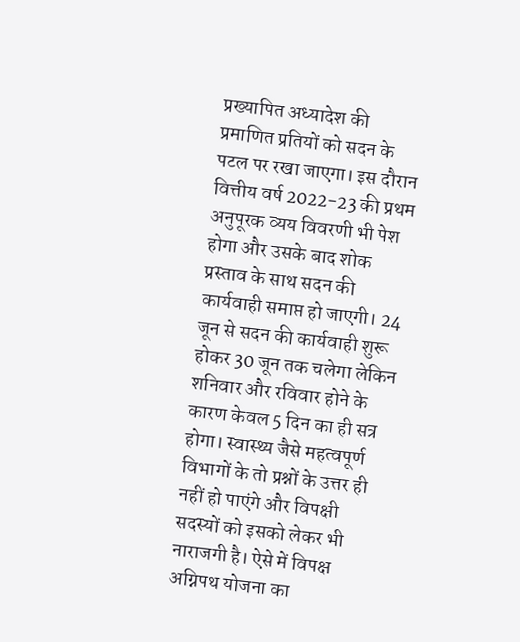प्रख्यापित अध्यादेश की प्रमाणित प्रतियों को सदन के पटल पर रखा जाएगा। इस दौरान वित्तीय वर्ष 2022-23 की प्रथम अनुपूरक व्यय विवरणी भी पेश होगा और उसके बाद शोक प्रस्ताव के साथ सदन की कार्यवाही समाप्त हो जाएगी। 24 जून से सदन की कार्यवाही शुरू होकर 30 जून तक चलेगा लेकिन शनिवार और रविवार होने के कारण केवल 5 दिन का ही सत्र होगा। स्वास्थ्य जैसे महत्वपूर्ण विभागों के तो प्रश्नों के उत्तर ही नहीं हो पाएंगे और विपक्षी सदस्यों को इसको लेकर भी नाराजगी है। ऐसे में विपक्ष अग्निपथ योजना का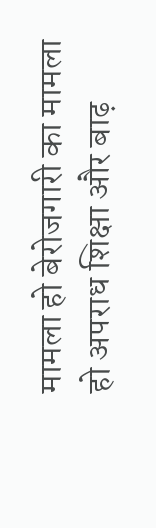मामला हो बेरोजगारी का मामला हो अपराध शिक्षा और बाढ़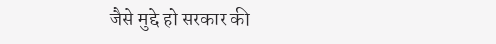जैसे मुद्दे हो सरकार की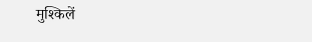मुश्किलें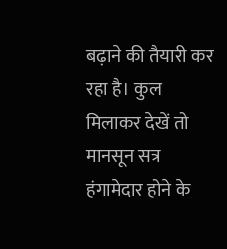बढ़ाने की तैयारी कर रहा है। कुल मिलाकर देखें तो मानसून सत्र हंगामेदार होने के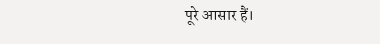पूरे आसार हैं।